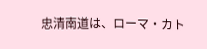忠清南道は、ローマ・カト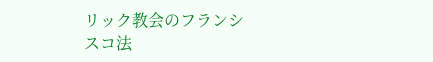リック教会のフランシスコ法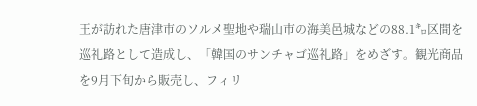王が訪れた唐津市のソルメ聖地や瑞山市の海美邑城などの88.1㌔区間を巡礼路として造成し、「韓国のサンチャゴ巡礼路」をめざす。観光商品を9月下旬から販売し、フィリ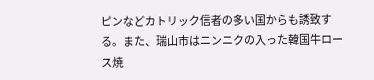ピンなどカトリック信者の多い国からも誘致する。また、瑞山市はニンニクの入った韓国牛ロース焼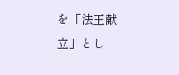を「法王献立」とし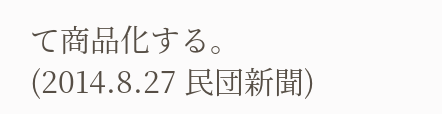て商品化する。
(2014.8.27 民団新聞)